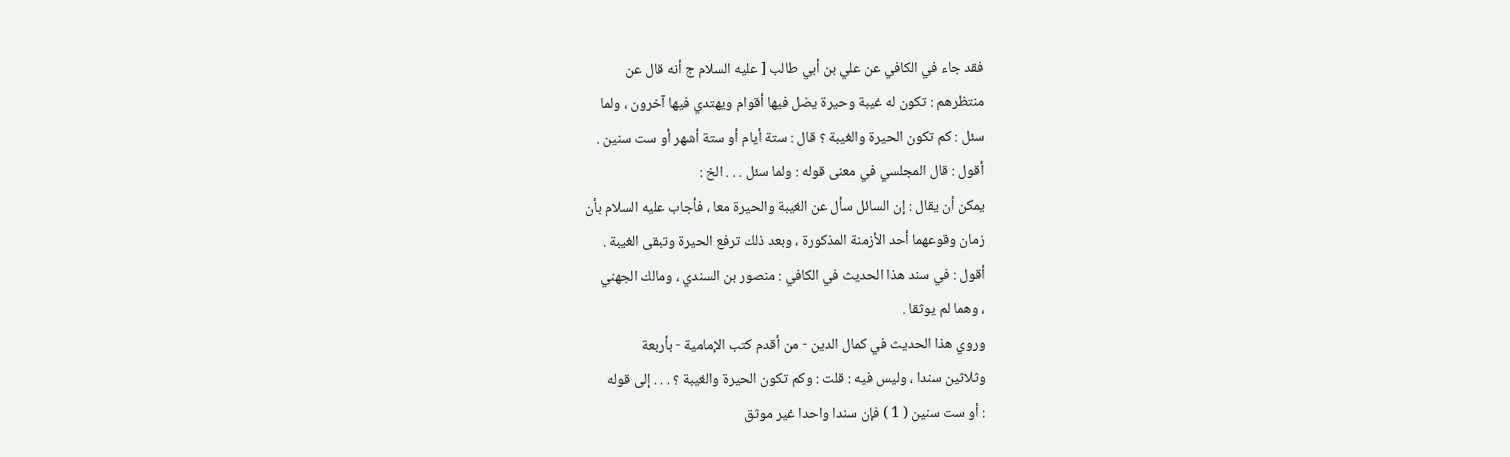فقد جاء في الكافي عن علي بن أبي طالب [ عليه السلام ج أنه قال عن
منتظرهم : تكون له غيبة وحيرة يضل فيها أقوام ويهتدي فيها آخرون ، ولما
سئل : كم تكون الحيرة والغيبة ؟ قال : ستة أيام أو ستة أشهر أو ست سنين .
أقول : قال المجلسي في معنى قوله : ولما سئل . . . الخ :
يمكن أن يقال : إن السائل سأل عن الغيبة والحيرة معا ، فأجاب عليه السلام بأن
زمان وقوعهما أحد الأزمنة المذكورة ، وبعد ذلك ترفع الحيرة وتبقى الغيبة .
أقول : في سند هذا الحديث في الكافي : منصور بن السندي ، ومالك الجهني
، وهما لم يوثقا .
وروي هذا الحديث في كمال الدين - من أقدم كتب الإمامية - بأربعة
وثلاثين سندا ، وليس فيه : قلت : وكم تكون الحيرة والغيبة ؟ . . . إلى قوله
: أو ست سنين ( 1 ) فإن سندا واحدا غير موثق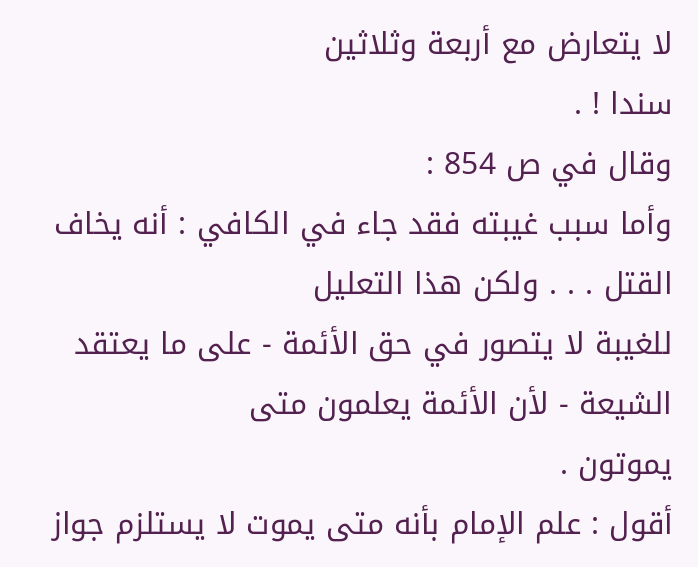لا يتعارض مع أربعة وثلاثين
سندا ! .
وقال في ص 854 :
وأما سبب غيبته فقد جاء في الكافي : أنه يخاف القتل . . . ولكن هذا التعليل
للغيبة لا يتصور في حق الأئمة - على ما يعتقد الشيعة - لأن الأئمة يعلمون متى
يموتون .
أقول : علم الإمام بأنه متى يموت لا يستلزم جواز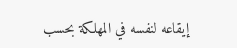إيقاعه لنفسه في المهلكة بحسب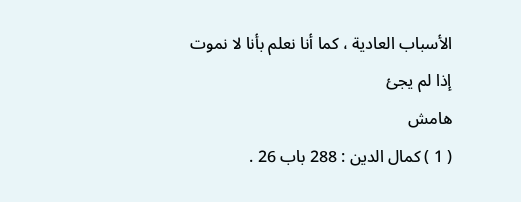الأسباب العادية ، كما أنا نعلم بأنا لا نموت إذا لم يجئ
هامش
( 1 ) كمال الدين : 288 باب 26 .